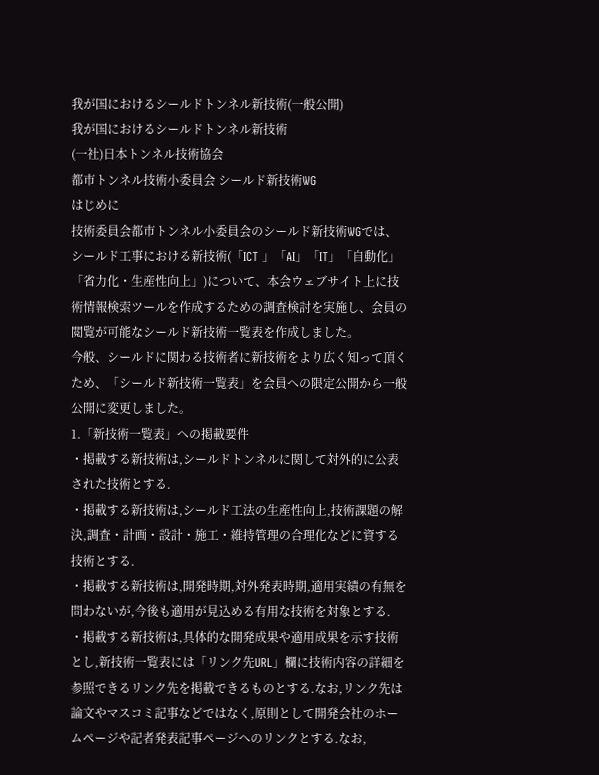我が国におけるシールドトンネル新技術(一般公開)
我が国におけるシールドトンネル新技術
(一社)日本トンネル技術協会
都市トンネル技術小委員会 シールド新技術WG
はじめに
技術委員会都市トンネル小委員会のシールド新技術WGでは、シールド工事における新技術(「ICT 」「AI」「IT」「自動化」「省力化・生産性向上」)について、本会ウェブサイト上に技術情報検索ツールを作成するための調査検討を実施し、会員の閲覧が可能なシールド新技術一覧表を作成しました。
今般、シールドに関わる技術者に新技術をより広く知って頂くため、「シールド新技術一覧表」を会員への限定公開から一般公開に変更しました。
1.「新技術一覧表」への掲載要件
・掲載する新技術は,シールドトンネルに関して対外的に公表された技術とする.
・掲載する新技術は,シールド工法の生産性向上,技術課題の解決,調査・計画・設計・施工・維持管理の合理化などに資する技術とする.
・掲載する新技術は,開発時期,対外発表時期,適用実績の有無を問わないが,今後も適用が見込める有用な技術を対象とする.
・掲載する新技術は,具体的な開発成果や適用成果を示す技術とし,新技術一覧表には「リンク先URL」欄に技術内容の詳細を参照できるリンク先を掲載できるものとする.なお,リンク先は論文やマスコミ記事などではなく,原則として開発会社のホームページや記者発表記事ページへのリンクとする.なお,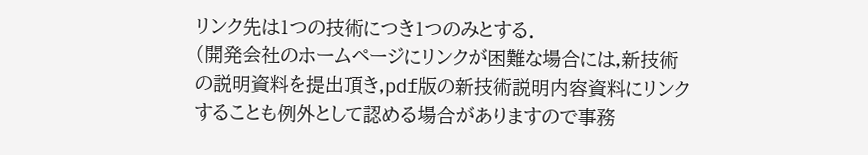リンク先は1つの技術につき1つのみとする.
(開発会社のホームページにリンクが困難な場合には,新技術の説明資料を提出頂き,pdf版の新技術説明内容資料にリンクすることも例外として認める場合がありますので事務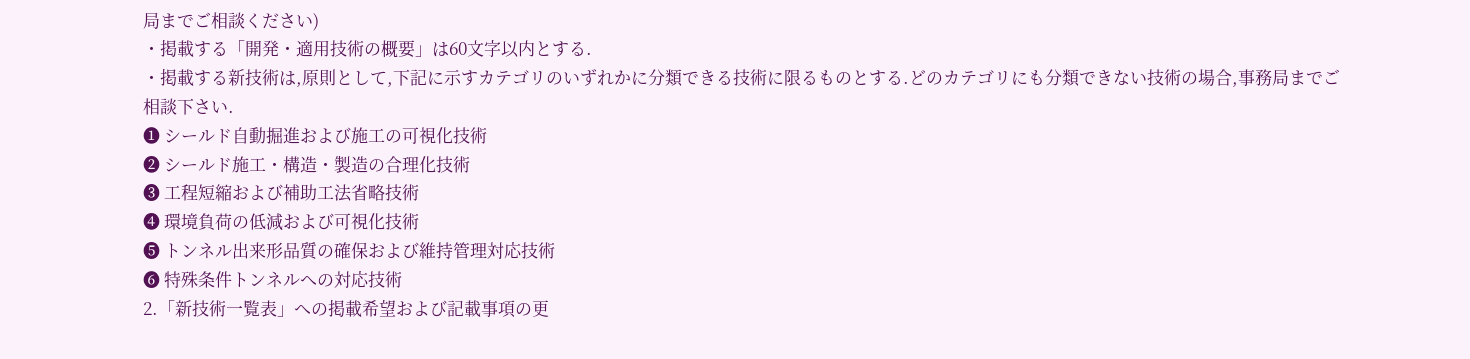局までご相談ください)
・掲載する「開発・適用技術の概要」は60文字以内とする.
・掲載する新技術は,原則として,下記に示すカテゴリのいずれかに分類できる技術に限るものとする.どのカテゴリにも分類できない技術の場合,事務局までご相談下さい.
❶ シールド自動掘進および施工の可視化技術
❷ シールド施工・構造・製造の合理化技術
❸ 工程短縮および補助工法省略技術
❹ 環境負荷の低減および可視化技術
❺ トンネル出来形品質の確保および維持管理対応技術
❻ 特殊条件トンネルへの対応技術
2.「新技術一覧表」への掲載希望および記載事項の更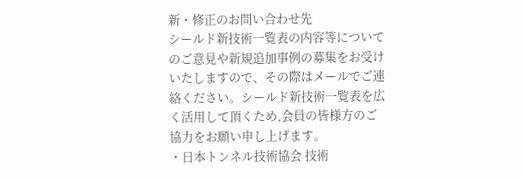新・修正のお問い合わせ先
シールド新技術一覧表の内容等についてのご意見や新規追加事例の募集をお受けいたしますので、その際はメールでご連絡ください。シールド新技術一覧表を広く活用して頂くため,会員の皆様方のご協力をお願い申し上げます。
・日本トンネル技術協会 技術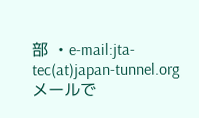部 ・e-mail:jta-tec(at)japan-tunnel.org
メールで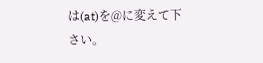は(at)を@に変えて下さい。